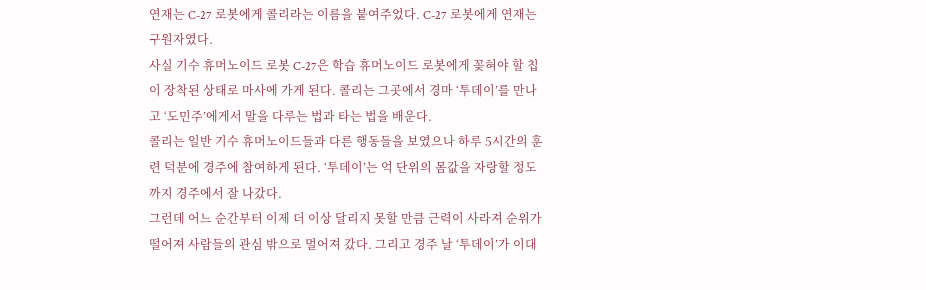연재는 C-27 로봇에게 콜리라는 이름을 붙여주었다. C-27 로봇에게 연재는 구원자였다.
사실 기수 휴머노이드 로봇 C-27은 학습 휴머노이드 로봇에게 꽂혀야 할 칩이 장착된 상태로 마사에 가게 된다. 콜리는 그곳에서 경마 ‘투데이’를 만나고 ‘도민주’에게서 말을 다루는 법과 타는 법을 배운다.
콜리는 일반 기수 휴머노이드들과 다른 행동들을 보였으나 하루 5시간의 훈련 덕분에 경주에 참여하게 된다. ‘투데이’는 억 단위의 몸값을 자랑할 정도까지 경주에서 잘 나갔다.
그런데 어느 순간부터 이제 더 이상 달리지 못할 만큼 근력이 사라져 순위가 떨어져 사람들의 관심 밖으로 멀어져 갔다. 그리고 경주 날 ‘투데이’가 이대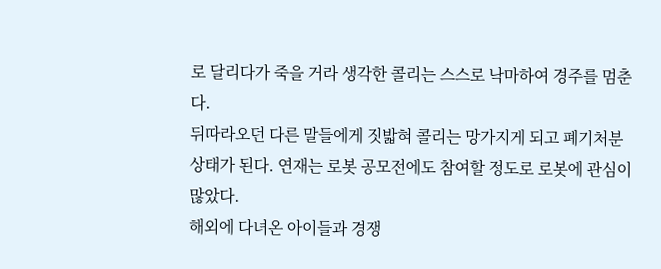로 달리다가 죽을 거라 생각한 콜리는 스스로 낙마하여 경주를 멈춘다.
뒤따라오던 다른 말들에게 짓밟혀 콜리는 망가지게 되고 폐기처분 상태가 된다. 연재는 로봇 공모전에도 참여할 정도로 로봇에 관심이 많았다.
해외에 다녀온 아이들과 경쟁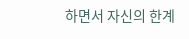하면서 자신의 한계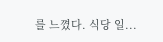를 느꼈다. 식당 일...